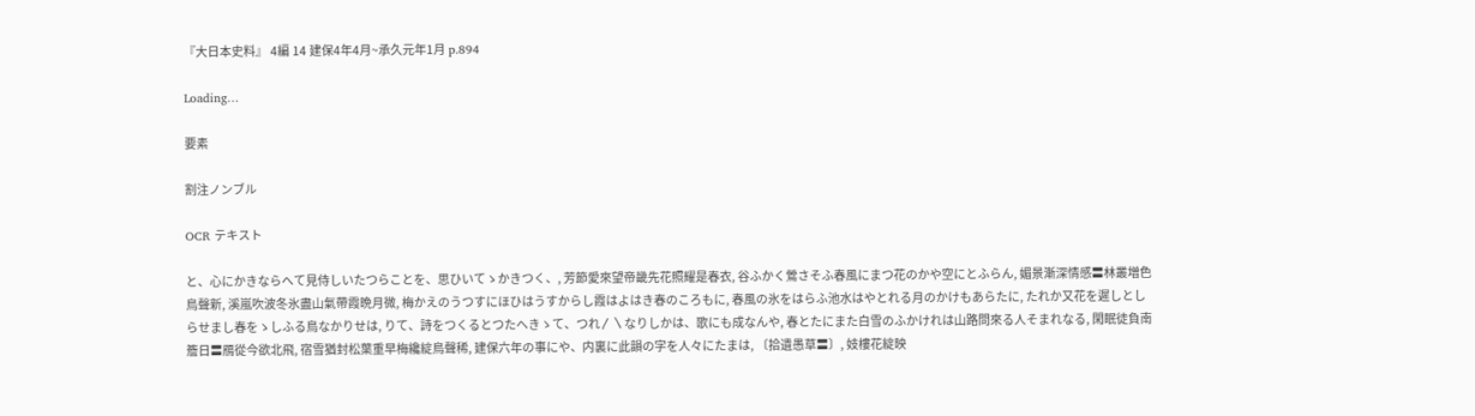『大日本史料』 4編 14 建保4年4月~承久元年1月 p.894

Loading…

要素

割注ノンブル

OCR テキスト

と、心にかきならへて見侍しいたつらことを、思ひいてゝかきつく、, 芳節愛來望帝畿先花照耀是春衣, 谷ふかく鶯さそふ春風にまつ花のかや空にとふらん, 媚景漸深情感〓林叢増色鳥聲新, 溪嵐吹波冬氷盡山氣帶霞晩月微, 梅かえのうつすにほひはうすからし霞はよはき春のころもに, 春風の氷をはらふ池水はやとれる月のかけもあらたに, たれか又花を遲しとしらせまし春をゝしふる鳥なかりせは, りて、詩をつくるとつたへきゝて、つれ〳〵なりしかは、歌にも成なんや, 春とたにまた白雪のふかけれは山路問來る人そまれなる, 閑眠徒負南簷日〓鴈從今欲北飛, 宿雪猶封松葉重早梅纔綻鳥聲稀, 建保六年の事にや、内裏に此韻の字を人々にたまは, 〔拾遺愚草〓〕, 妓樓花綻映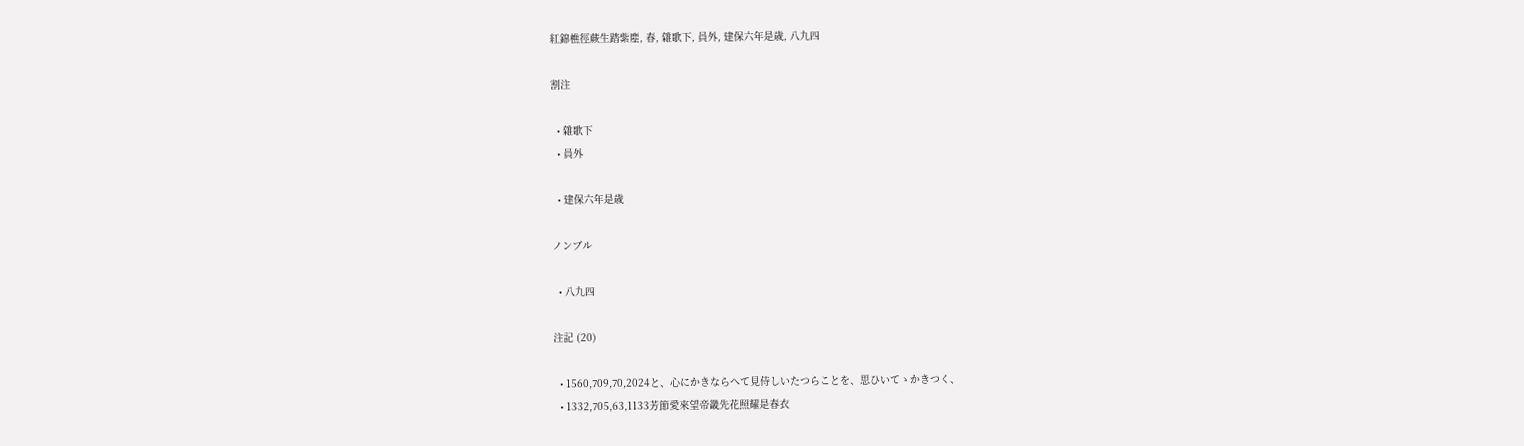紅錦樵徑蕨生踏紫塵, 春, 雜歌下, 員外, 建保六年是歳, 八九四

割注

  • 雜歌下
  • 員外

  • 建保六年是歳

ノンブル

  • 八九四

注記 (20)

  • 1560,709,70,2024と、心にかきならへて見侍しいたつらことを、思ひいてゝかきつく、
  • 1332,705,63,1133芳節愛來望帝畿先花照耀是春衣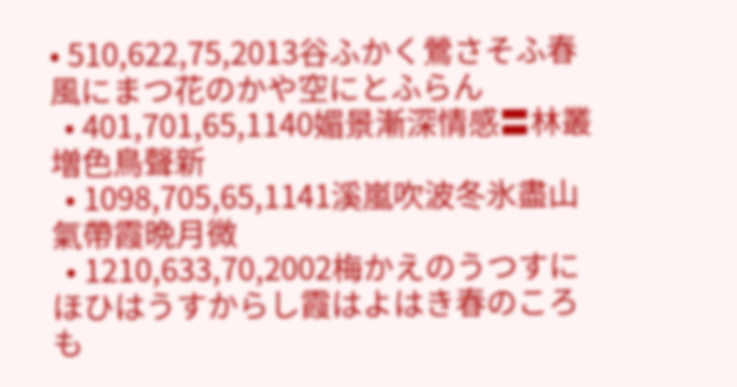• 510,622,75,2013谷ふかく鶯さそふ春風にまつ花のかや空にとふらん
  • 401,701,65,1140媚景漸深情感〓林叢増色鳥聲新
  • 1098,705,65,1141溪嵐吹波冬氷盡山氣帶霞晩月微
  • 1210,633,70,2002梅かえのうつすにほひはうすからし霞はよはき春のころも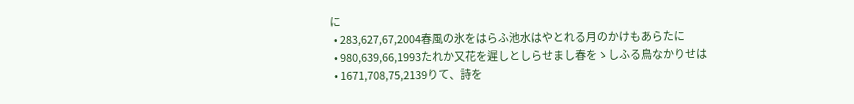に
  • 283,627,67,2004春風の氷をはらふ池水はやとれる月のかけもあらたに
  • 980,639,66,1993たれか又花を遲しとしらせまし春をゝしふる鳥なかりせは
  • 1671,708,75,2139りて、詩を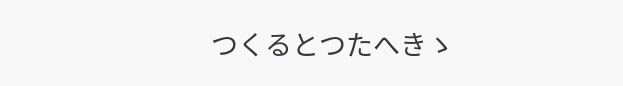つくるとつたへきゝ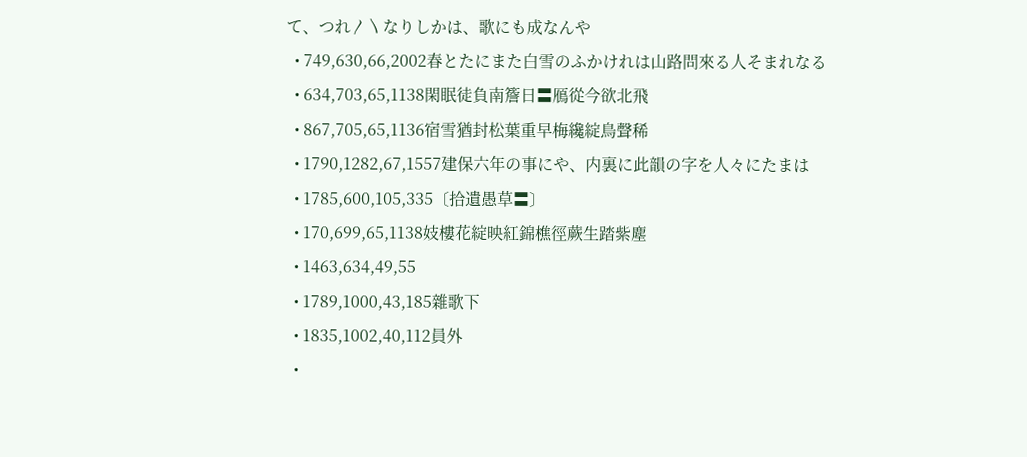て、つれ〳〵なりしかは、歌にも成なんや
  • 749,630,66,2002春とたにまた白雪のふかけれは山路問來る人そまれなる
  • 634,703,65,1138閑眠徒負南簷日〓鴈從今欲北飛
  • 867,705,65,1136宿雪猶封松葉重早梅纔綻鳥聲稀
  • 1790,1282,67,1557建保六年の事にや、内裏に此韻の字を人々にたまは
  • 1785,600,105,335〔拾遺愚草〓〕
  • 170,699,65,1138妓樓花綻映紅錦樵徑蕨生踏紫塵
  • 1463,634,49,55
  • 1789,1000,43,185雜歌下
  • 1835,1002,40,112員外
  •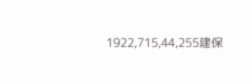1922,715,44,255建保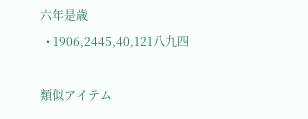六年是歳
  • 1906,2445,40,121八九四

類似アイテム